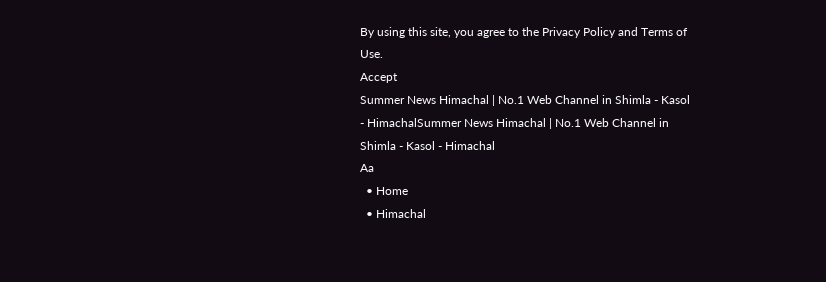By using this site, you agree to the Privacy Policy and Terms of Use.
Accept
Summer News Himachal | No.1 Web Channel in Shimla - Kasol - HimachalSummer News Himachal | No.1 Web Channel in Shimla - Kasol - Himachal
Aa
  • Home
  • Himachal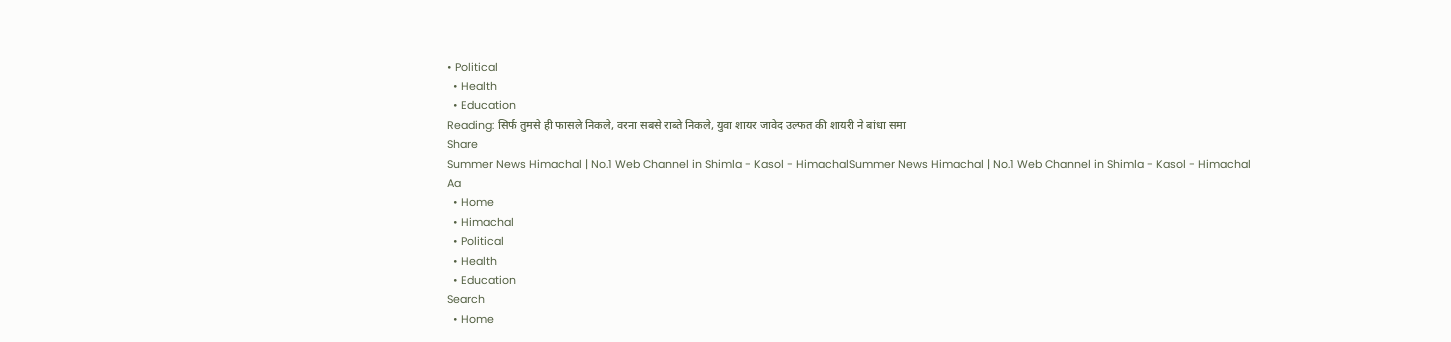• Political
  • Health
  • Education
Reading: सिर्फ तुमसे ही फासले निकले, वरना सबसे राब्ते निकले, युवा शायर जावेद उल्फत की शायरी ने बांधा समा
Share
Summer News Himachal | No.1 Web Channel in Shimla - Kasol - HimachalSummer News Himachal | No.1 Web Channel in Shimla - Kasol - Himachal
Aa
  • Home
  • Himachal
  • Political
  • Health
  • Education
Search
  • Home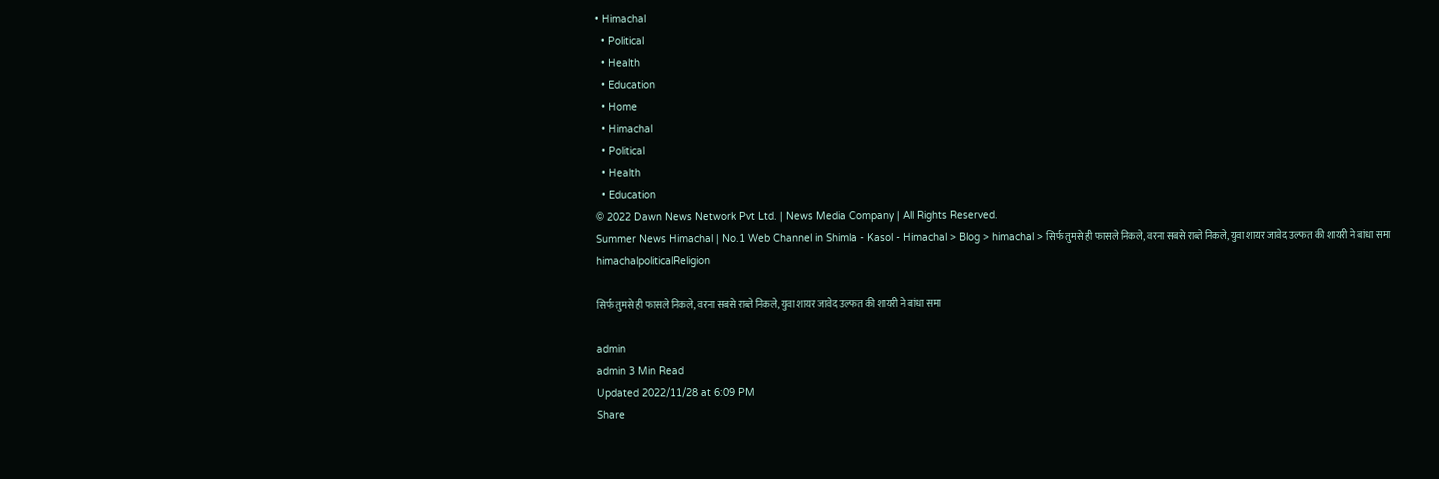• Himachal
  • Political
  • Health
  • Education
  • Home
  • Himachal
  • Political
  • Health
  • Education
© 2022 Dawn News Network Pvt Ltd. | News Media Company | All Rights Reserved.
Summer News Himachal | No.1 Web Channel in Shimla - Kasol - Himachal > Blog > himachal > सिर्फ तुमसे ही फासले निकले, वरना सबसे राब्ते निकले, युवा शायर जावेद उल्फत की शायरी ने बांधा समा
himachalpoliticalReligion

सिर्फ तुमसे ही फासले निकले, वरना सबसे राब्ते निकले, युवा शायर जावेद उल्फत की शायरी ने बांधा समा

admin
admin 3 Min Read
Updated 2022/11/28 at 6:09 PM
Share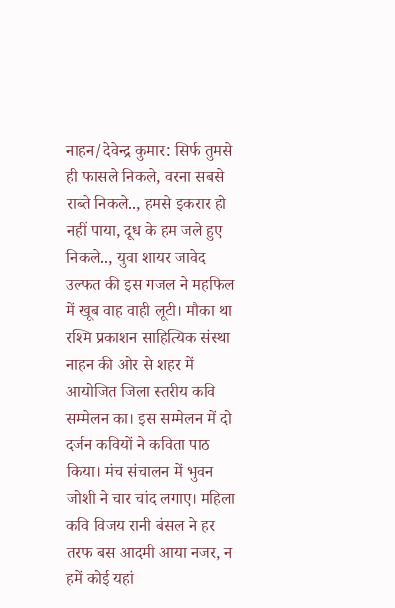नाहन/देवेन्द्र कुमार: सिर्फ तुमसे ही फासले निकले, वरना सबसे राब्ते निकले.., हमसे इकरार हो नहीं पाया, दूध के हम जले हुए निकले.., युवा शायर जावेद उल्फत की इस गजल ने महफिल में खूब वाह वाही लूटी। मौका था रश्मि प्रकाशन साहित्यिक संस्था नाहन की ओर से शहर में आयोजित जिला स्तरीय कवि सम्मेलन का। इस सम्मेलन में दो दर्जन कवियों ने कविता पाठ किया। मंच संचालन में भुवन जोशी ने चार चांद लगाए। महिला कवि विजय रानी बंसल ने हर तरफ बस आदमी आया नजर, न हमें कोई यहां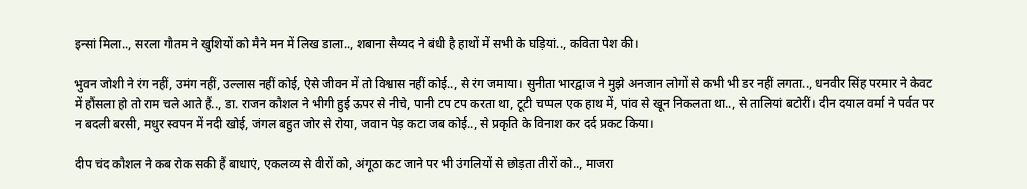इन्सां मिला.., सरला गौतम ने खुशियों को मैने मन में लिख डाला.., शबाना सैय्यद ने बंधी है हाथों में सभी के घड़ियां.., कविता पेश की।

भुवन जोशी ने रंग नहीं, उमंग नहीं, उल्लास नहीं कोई, ऐसे जीवन में तो विश्वास नहीं कोई.., से रंग जमाया। सुनीता भारद्वाज ने मुझे अनजान लोगों से कभी भी डर नहीं लगता.., धनवीर सिंह परमार ने केवट में हौंसला हो तो राम चले आते हैं.., डा. राजन कौशल ने भीगी हुई ऊपर से नीचे, पानी टप टप करता था, टूटी चप्पल एक हाथ में, पांव से खून निकलता था.., से तालियां बटोरीं। दीन दयाल वर्मा ने पर्वत पर न बदली बरसी, मधुर स्वपन में नदी खोई, जंगल बहुत जोर से रोया, जवान पेड़ कटा जब कोई.., से प्रकृति के विनाश कर दर्द प्रकट किया।

दीप चंद कौशल ने कब रोक सकी हैं बाधाएं, एकलव्य से वीरों को, अंगूठा कट जाने पर भी उंगलियों से छोड़ता तीरों को.., माजरा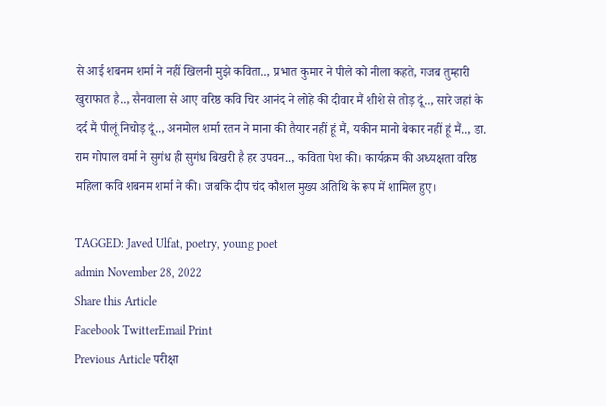से आई शबनम शर्मा ने नहीं खिलनी मुझे कविता.., प्रभात कुमार ने पीले को नीला कहते, गजब तुम्हारी खुराफात है.., सैनवाला से आए वरिष्ठ कवि चिर आनंद ने लोहे की दीवार मैं शीशे से तोड़ दूं.., सारे जहां के दर्द मैं पीलूं निचोड़ दूं.., अनमोल शर्मा रतन ने माना की तैयार नहीं हूं मैं, यकीन मानो बेकार नहीं हूं मैं.., डा. राम गोपाल वर्मा ने सुगंध ही सुगंध बिखरी है हर उपवन.., कविता पेश की। कार्यक्रम की अध्यक्षता वरिष्ठ महिला कवि शबनम शर्मा ने की। जबकि दीप चंद कौशल मुख्य अतिथि के रूप में शामिल हुए।

TAGGED: Javed Ulfat, poetry, young poet
admin November 28, 2022
Share this Article
Facebook TwitterEmail Print
Previous Article परीक्षा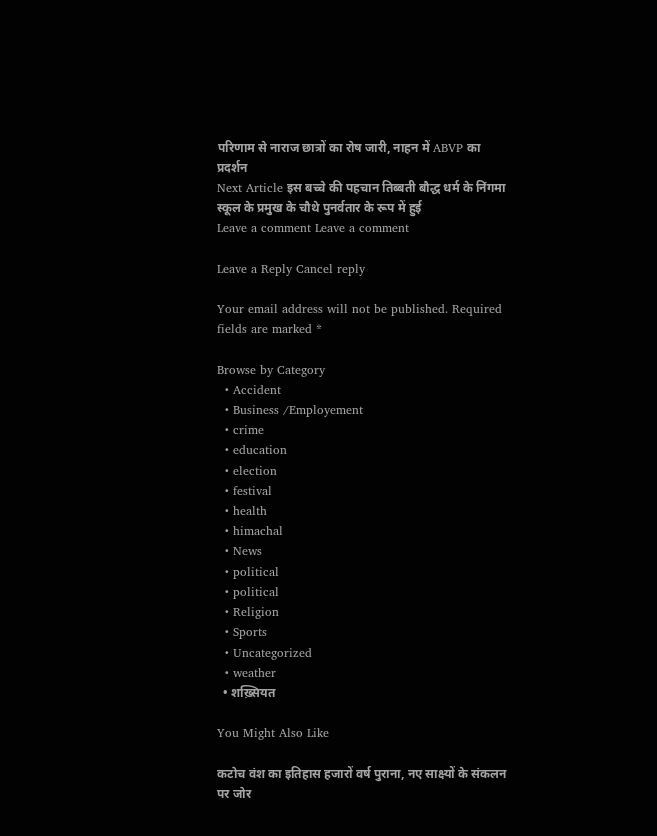परिणाम से नाराज छात्रों का रोष जारी, नाहन में ABVP का प्रदर्शन
Next Article इस बच्चे की पहचान तिब्बती बौद्ध धर्म के निंगमा स्कूल के प्रमुख के चौथे पुनर्वतार के रूप में हुई
Leave a comment Leave a comment

Leave a Reply Cancel reply

Your email address will not be published. Required fields are marked *

Browse by Category
  • Accident
  • Business /Employement
  • crime
  • education
  • election
  • festival
  • health
  • himachal
  • News
  • political
  • political
  • Religion
  • Sports
  • Uncategorized
  • weather
  • शख़्सियत

You Might Also Like

कटोच वंश का इतिहास हजारों वर्ष पुराना, नए साक्ष्यों के संकलन पर जोर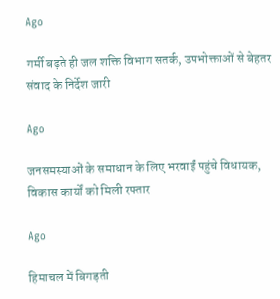Ago

गर्मी बढ़ते ही जल शक्ति विभाग सतर्क, उपभोक्ताओं से बेहतर संवाद के निर्देश जारी

Ago

जनसमस्याओं के समाधान के लिए भरवाईं पहुंचे विधायक, विकास कार्यों को मिली रफ्तार

Ago

हिमाचल में बिगड़ती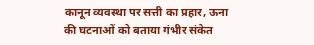कानून व्यवस्था पर सत्ती का प्रहार, ऊना की घटनाओं को बताया गंभीर संकेत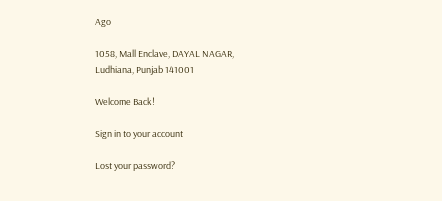Ago

1058, Mall Enclave, DAYAL NAGAR,
Ludhiana, Punjab 141001

Welcome Back!

Sign in to your account

Lost your password?